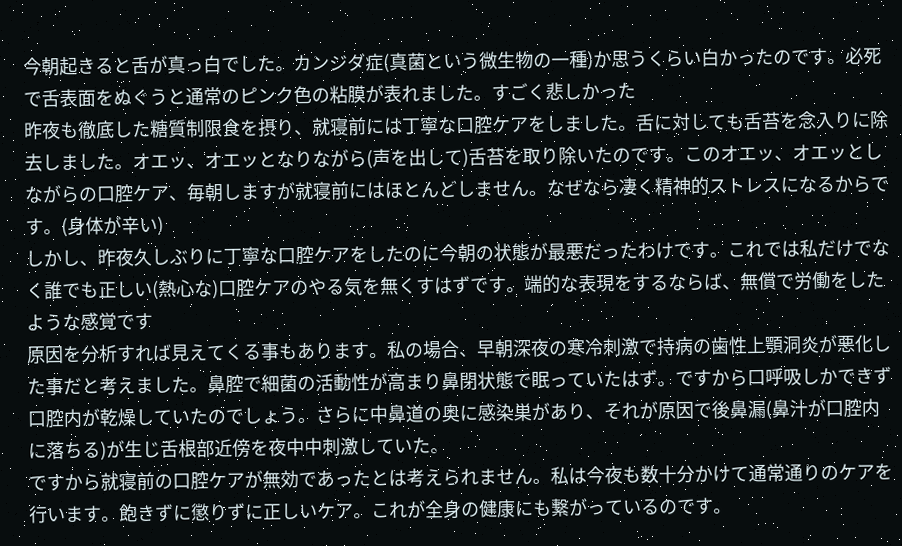今朝起きると舌が真っ白でした。カンジダ症(真菌という微生物の一種)か思うくらい白かったのです。必死で舌表面をぬぐうと通常のピンク色の粘膜が表れました。すごく悲しかった
昨夜も徹底した糖質制限食を摂り、就寝前には丁寧な口腔ケアをしました。舌に対しても舌苔を念入りに除去しました。オエッ、オエッとなりながら(声を出して)舌苔を取り除いたのです。このオエッ、オエッとしながらの口腔ケア、毎朝しますが就寝前にはほとんどしません。なぜなら凄く精神的ストレスになるからです。(身体が辛い)
しかし、昨夜久しぶりに丁寧な口腔ケアをしたのに今朝の状態が最悪だったわけです。これでは私だけでなく誰でも正しい(熱心な)口腔ケアのやる気を無くすはずです。端的な表現をするならば、無償で労働をしたような感覚です
原因を分析すれば見えてくる事もあります。私の場合、早朝深夜の寒冷刺激で持病の歯性上顎洞炎が悪化した事だと考えました。鼻腔で細菌の活動性が高まり鼻閉状態で眠っていたはず。ですから口呼吸しかできず口腔内が乾燥していたのでしょう。さらに中鼻道の奥に感染巣があり、それが原因で後鼻漏(鼻汁が口腔内に落ちる)が生じ舌根部近傍を夜中中刺激していた。
ですから就寝前の口腔ケアが無効であったとは考えられません。私は今夜も数十分かけて通常通りのケアを行います。飽きずに懲りずに正しいケア。これが全身の健康にも繋がっているのです。